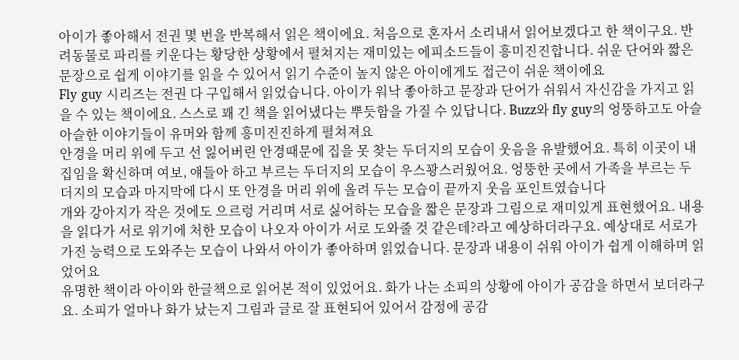아이가 좋아해서 전권 몇 번을 반복해서 읽은 책이에요. 처음으로 혼자서 소리내서 읽어보겠다고 한 책이구요. 반려동물로 파리를 키운다는 황당한 상황에서 펼쳐지는 재미있는 에피소드들이 흥미진진합니다. 쉬운 단어와 짧은 문장으로 쉽게 이야기를 읽을 수 있어서 읽기 수준이 높지 않은 아이에게도 접근이 쉬운 책이에요
Fly guy 시리즈는 전권 다 구입해서 읽었습니다. 아이가 워낙 좋아하고 문장과 단어가 쉬워서 자신감을 가지고 읽을 수 있는 책이에요. 스스로 꽤 긴 책을 읽어냈다는 뿌듯함을 가질 수 있답니다. Buzz와 fly guy의 엉뚱하고도 아슬아슬한 이야기들이 유머와 함께 흥미진진하게 펼쳐져요
안경을 머리 위에 두고 선 잃어버린 안경때문에 집을 못 찾는 두더지의 모습이 웃음을 유발했어요. 특히 이곳이 내 집임을 확신하며 여보, 얘들아 하고 부르는 두더지의 모습이 우스꽝스러웠어요. 엉뚱한 곳에서 가족을 부르는 두더지의 모습과 마지막에 다시 또 안경을 머리 위에 올려 두는 모습이 끝까지 웃음 포인트였습니다
개와 강아지가 작은 것에도 으르렁 거리며 서로 싫어하는 모습을 짧은 문장과 그림으로 재미있게 표현했어요. 내용을 읽다가 서로 위기에 처한 모습이 나오자 아이가 서로 도와줄 것 같은데?라고 예상하더라구요. 예상대로 서로가 가진 능력으로 도와주는 모습이 나와서 아이가 좋아하며 읽었습니다. 문장과 내용이 쉬워 아이가 쉽게 이해하며 읽었어요
유명한 책이라 아이와 한글책으로 읽어본 적이 있었어요. 화가 나는 소피의 상황에 아이가 공감을 하면서 보더라구요. 소피가 얼마나 화가 났는지 그림과 글로 잘 표현되어 있어서 감정에 공감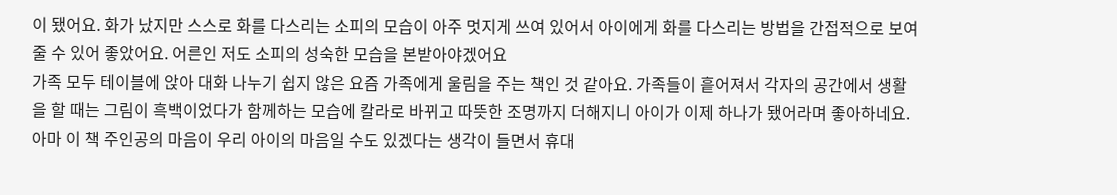이 됐어요. 화가 났지만 스스로 화를 다스리는 소피의 모습이 아주 멋지게 쓰여 있어서 아이에게 화를 다스리는 방법을 간접적으로 보여줄 수 있어 좋았어요. 어른인 저도 소피의 성숙한 모습을 본받아야겠어요
가족 모두 테이블에 앉아 대화 나누기 쉽지 않은 요즘 가족에게 울림을 주는 책인 것 같아요. 가족들이 흩어져서 각자의 공간에서 생활을 할 때는 그림이 흑백이었다가 함께하는 모습에 칼라로 바뀌고 따뜻한 조명까지 더해지니 아이가 이제 하나가 됐어라며 좋아하네요. 아마 이 책 주인공의 마음이 우리 아이의 마음일 수도 있겠다는 생각이 들면서 휴대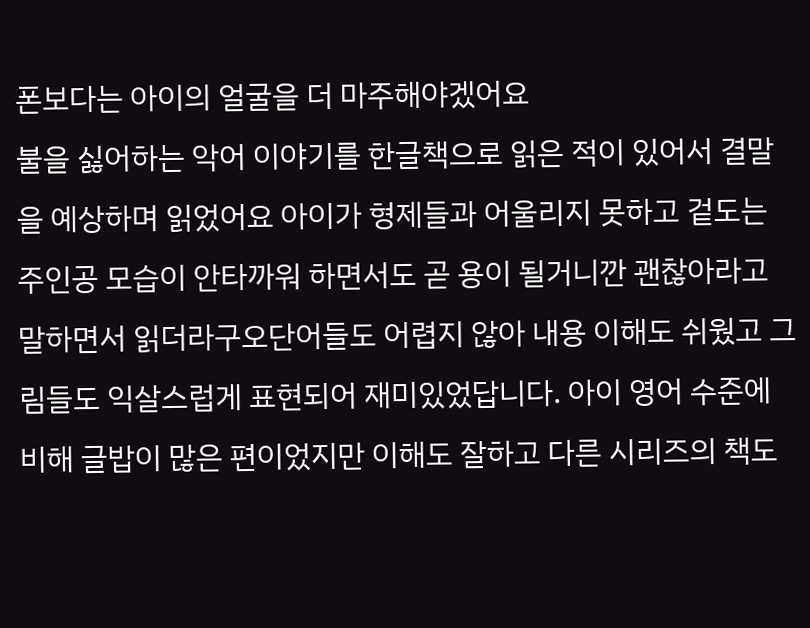폰보다는 아이의 얼굴을 더 마주해야겠어요
불을 싫어하는 악어 이야기를 한글책으로 읽은 적이 있어서 결말을 예상하며 읽었어요 아이가 형제들과 어울리지 못하고 겉도는 주인공 모습이 안타까워 하면서도 곧 용이 될거니깐 괜찮아라고 말하면서 읽더라구오단어들도 어렵지 않아 내용 이해도 쉬웠고 그림들도 익살스럽게 표현되어 재미있었답니다. 아이 영어 수준에 비해 글밥이 많은 편이었지만 이해도 잘하고 다른 시리즈의 책도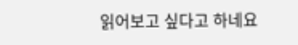읽어보고 싶다고 하네요